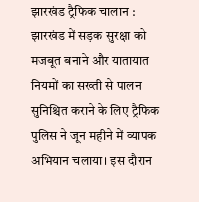झारखंड ट्रैफिक चालान : झारखंड में सड़क सुरक्षा को मजबूत बनाने और यातायात नियमों का सख्ती से पालन सुनिश्चित कराने के लिए ट्रैफिक पुलिस ने जून महीने में व्यापक अभियान चलाया। इस दौरान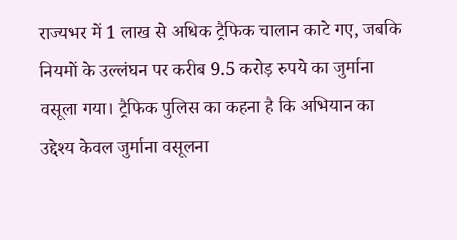राज्यभर में 1 लाख से अधिक ट्रैफिक चालान काटे गए, जबकि नियमों के उल्लंघन पर करीब 9.5 करोड़ रुपये का जुर्माना वसूला गया। ट्रैफिक पुलिस का कहना है कि अभियान का उद्देश्य केवल जुर्माना वसूलना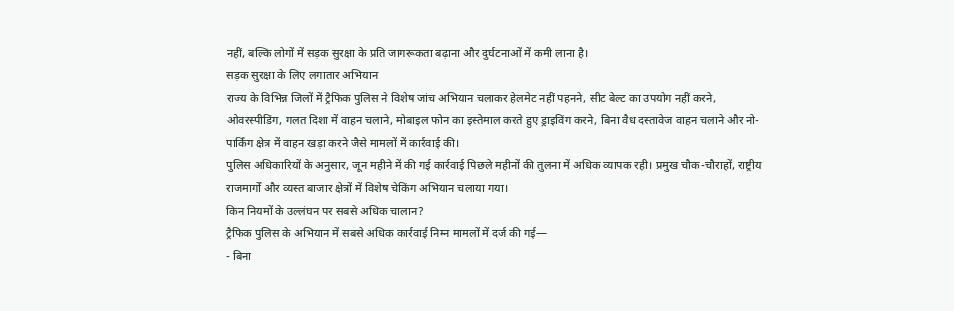नहीं, बल्कि लोगों में सड़क सुरक्षा के प्रति जागरूकता बढ़ाना और दुर्घटनाओं में कमी लाना है।
सड़क सुरक्षा के लिए लगातार अभियान
राज्य के विभिन्न जिलों में ट्रैफिक पुलिस ने विशेष जांच अभियान चलाकर हेलमेट नहीं पहनने, सीट बेल्ट का उपयोग नहीं करने, ओवरस्पीडिंग, गलत दिशा में वाहन चलाने, मोबाइल फोन का इस्तेमाल करते हुए ड्राइविंग करने, बिना वैध दस्तावेज वाहन चलाने और नो-पार्किंग क्षेत्र में वाहन खड़ा करने जैसे मामलों में कार्रवाई की।
पुलिस अधिकारियों के अनुसार, जून महीने में की गई कार्रवाई पिछले महीनों की तुलना में अधिक व्यापक रही। प्रमुख चौक-चौराहों, राष्ट्रीय राजमार्गों और व्यस्त बाजार क्षेत्रों में विशेष चेकिंग अभियान चलाया गया।
किन नियमों के उल्लंघन पर सबसे अधिक चालान?
ट्रैफिक पुलिस के अभियान में सबसे अधिक कार्रवाई निम्न मामलों में दर्ज की गई—
- बिना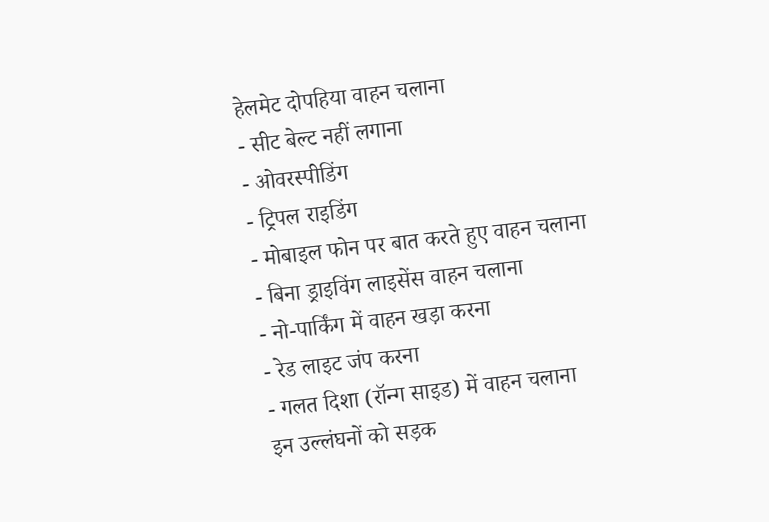हेलमेट दोपहिया वाहन चलाना
- सीट बेल्ट नहीं लगाना
- ओवरस्पीडिंग
- ट्रिपल राइडिंग
- मोबाइल फोन पर बात करते हुए वाहन चलाना
- बिना ड्राइविंग लाइसेंस वाहन चलाना
- नो-पार्किंग में वाहन खड़ा करना
- रेड लाइट जंप करना
- गलत दिशा (रॉन्ग साइड) में वाहन चलाना
इन उल्लंघनों को सड़क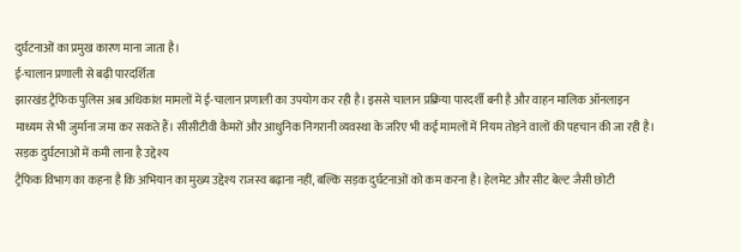दुर्घटनाओं का प्रमुख कारण माना जाता है।
ई-चालान प्रणाली से बढ़ी पारदर्शिता
झारखंड ट्रैफिक पुलिस अब अधिकांश मामलों में ई-चालान प्रणाली का उपयोग कर रही है। इससे चालान प्रक्रिया पारदर्शी बनी है और वाहन मालिक ऑनलाइन माध्यम से भी जुर्माना जमा कर सकते हैं। सीसीटीवी कैमरों और आधुनिक निगरानी व्यवस्था के जरिए भी कई मामलों में नियम तोड़ने वालों की पहचान की जा रही है।
सड़क दुर्घटनाओं में कमी लाना है उद्देश्य
ट्रैफिक विभाग का कहना है कि अभियान का मुख्य उद्देश्य राजस्व बढ़ाना नहीं, बल्कि सड़क दुर्घटनाओं को कम करना है। हेलमेट और सीट बेल्ट जैसी छोटी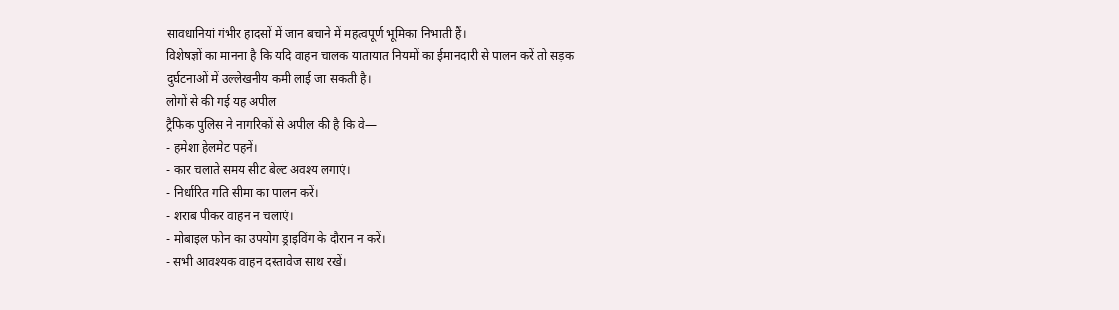सावधानियां गंभीर हादसों में जान बचाने में महत्वपूर्ण भूमिका निभाती हैं।
विशेषज्ञों का मानना है कि यदि वाहन चालक यातायात नियमों का ईमानदारी से पालन करें तो सड़क दुर्घटनाओं में उल्लेखनीय कमी लाई जा सकती है।
लोगों से की गई यह अपील
ट्रैफिक पुलिस ने नागरिकों से अपील की है कि वे—
- हमेशा हेलमेट पहनें।
- कार चलाते समय सीट बेल्ट अवश्य लगाएं।
- निर्धारित गति सीमा का पालन करें।
- शराब पीकर वाहन न चलाएं।
- मोबाइल फोन का उपयोग ड्राइविंग के दौरान न करें।
- सभी आवश्यक वाहन दस्तावेज साथ रखें।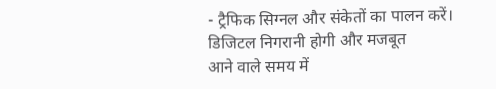- ट्रैफिक सिग्नल और संकेतों का पालन करें।
डिजिटल निगरानी होगी और मजबूत
आने वाले समय में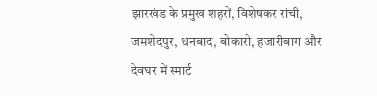झारखंड के प्रमुख शहरों, विशेषकर रांची, जमशेदपुर, धनबाद, बोकारो, हजारीबाग और देवघर में स्मार्ट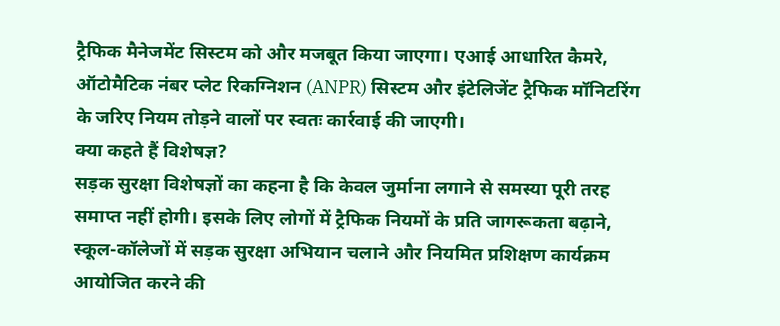ट्रैफिक मैनेजमेंट सिस्टम को और मजबूत किया जाएगा। एआई आधारित कैमरे, ऑटोमैटिक नंबर प्लेट रिकग्निशन (ANPR) सिस्टम और इंटेलिजेंट ट्रैफिक मॉनिटरिंग के जरिए नियम तोड़ने वालों पर स्वतः कार्रवाई की जाएगी।
क्या कहते हैं विशेषज्ञ?
सड़क सुरक्षा विशेषज्ञों का कहना है कि केवल जुर्माना लगाने से समस्या पूरी तरह समाप्त नहीं होगी। इसके लिए लोगों में ट्रैफिक नियमों के प्रति जागरूकता बढ़ाने, स्कूल-कॉलेजों में सड़क सुरक्षा अभियान चलाने और नियमित प्रशिक्षण कार्यक्रम आयोजित करने की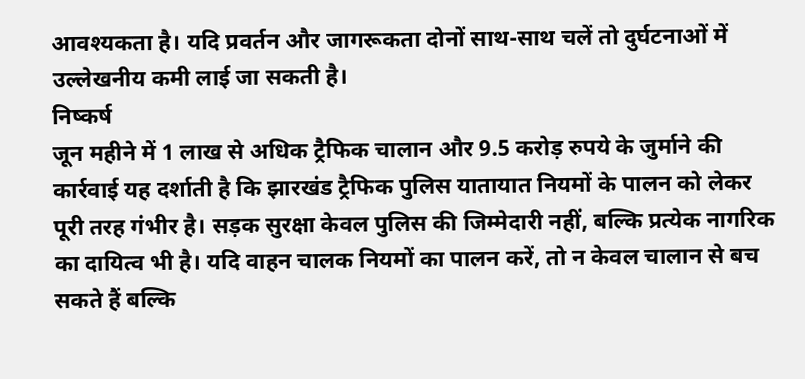आवश्यकता है। यदि प्रवर्तन और जागरूकता दोनों साथ-साथ चलें तो दुर्घटनाओं में उल्लेखनीय कमी लाई जा सकती है।
निष्कर्ष
जून महीने में 1 लाख से अधिक ट्रैफिक चालान और 9.5 करोड़ रुपये के जुर्माने की कार्रवाई यह दर्शाती है कि झारखंड ट्रैफिक पुलिस यातायात नियमों के पालन को लेकर पूरी तरह गंभीर है। सड़क सुरक्षा केवल पुलिस की जिम्मेदारी नहीं, बल्कि प्रत्येक नागरिक का दायित्व भी है। यदि वाहन चालक नियमों का पालन करें, तो न केवल चालान से बच सकते हैं बल्कि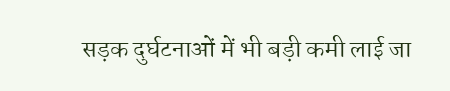सड़क दुर्घटनाओं में भी बड़ी कमी लाई जा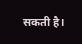सकती है।